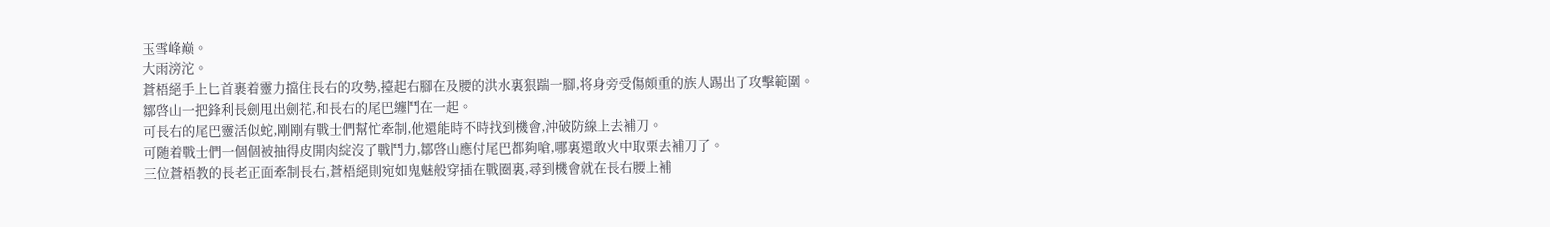玉雪峰巅。
大雨滂沱。
蒼梧絕手上匕首裹着靈力擋住長右的攻勢,擡起右腳在及腰的洪水裏狠踹一腳,将身旁受傷頗重的族人踢出了攻擊範圍。
鄒啓山一把鋒利長劍甩出劍花,和長右的尾巴纏鬥在一起。
可長右的尾巴靈活似蛇,剛剛有戰士們幫忙牽制,他還能時不時找到機會,沖破防線上去補刀。
可随着戰士們一個個被抽得皮開肉綻沒了戰鬥力,鄒啓山應付尾巴都夠嗆,哪裏還敢火中取栗去補刀了。
三位蒼梧教的長老正面牽制長右,蒼梧絕則宛如鬼魅般穿插在戰圈裏,尋到機會就在長右腰上補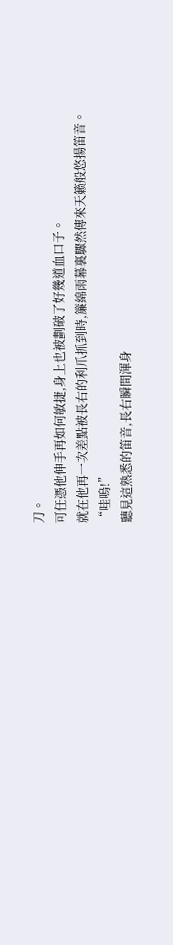刀。
可任憑他伸手再如何敏捷,身上也被劃破了好幾道血口子。
就在他再一次差點被長右的利爪抓到時,簾綿雨幕裏驟然傳來天籁般悠揚笛音。
“哇嗚!”
聽見這熟悉的笛音,長右瞬間渾身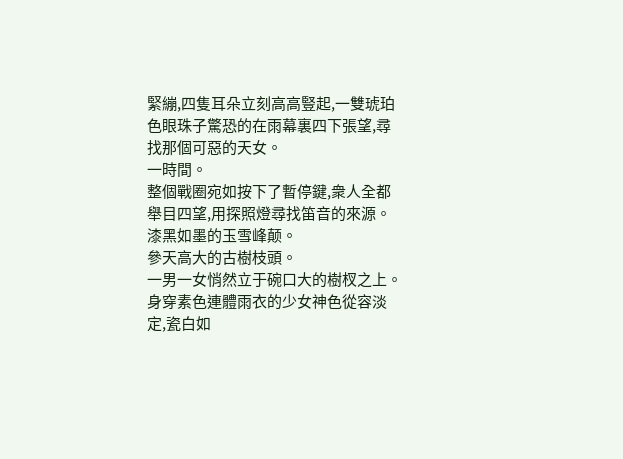緊繃,四隻耳朵立刻高高豎起,一雙琥珀色眼珠子驚恐的在雨幕裏四下張望,尋找那個可惡的天女。
一時間。
整個戰圈宛如按下了暫停鍵,衆人全都舉目四望,用探照燈尋找笛音的來源。
漆黑如墨的玉雪峰颠。
參天高大的古樹枝頭。
一男一女悄然立于碗口大的樹杈之上。
身穿素色連體雨衣的少女神色從容淡定,瓷白如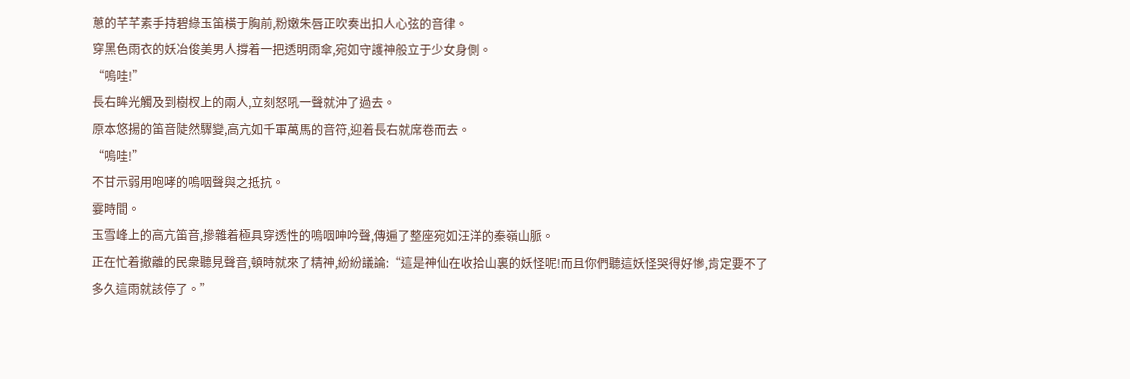蔥的芊芊素手持碧綠玉笛橫于胸前,粉嫩朱唇正吹奏出扣人心弦的音律。
穿黑色雨衣的妖冶俊美男人撐着一把透明雨傘,宛如守護神般立于少女身側。
“嗚哇!”
長右眸光觸及到樹杈上的兩人,立刻怒吼一聲就沖了過去。
原本悠揚的笛音陡然驟變,高亢如千軍萬馬的音符,迎着長右就席卷而去。
“嗚哇!”
不甘示弱用咆哮的嗚咽聲與之抵抗。
霎時間。
玉雪峰上的高亢笛音,摻雜着極具穿透性的嗚咽呻吟聲,傳遍了整座宛如汪洋的秦嶺山脈。
正在忙着撤離的民衆聽見聲音,頓時就來了精神,紛紛議論:“這是神仙在收拾山裏的妖怪呢!而且你們聽這妖怪哭得好慘,肯定要不了多久這雨就該停了。”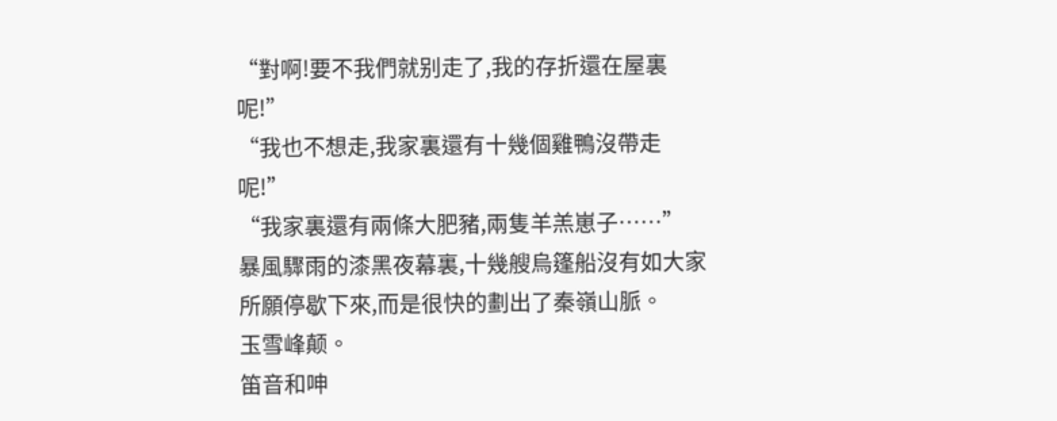“對啊!要不我們就别走了,我的存折還在屋裏呢!”
“我也不想走,我家裏還有十幾個雞鴨沒帶走呢!”
“我家裏還有兩條大肥豬,兩隻羊羔崽子……”
暴風驟雨的漆黑夜幕裏,十幾艘烏篷船沒有如大家所願停歇下來,而是很快的劃出了秦嶺山脈。
玉雪峰颠。
笛音和呻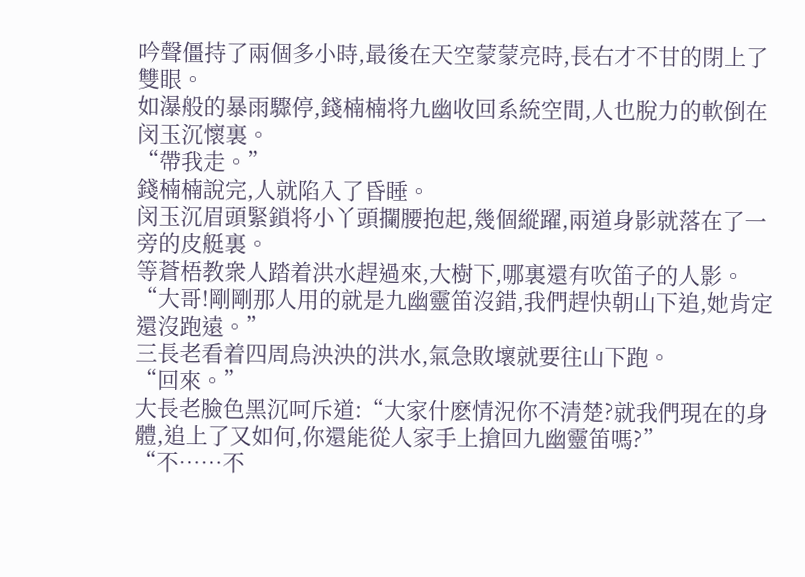吟聲僵持了兩個多小時,最後在天空蒙蒙亮時,長右才不甘的閉上了雙眼。
如瀑般的暴雨驟停,錢楠楠将九幽收回系統空間,人也脫力的軟倒在闵玉沉懷裏。
“帶我走。”
錢楠楠說完,人就陷入了昏睡。
闵玉沉眉頭緊鎖将小丫頭攔腰抱起,幾個縱躍,兩道身影就落在了一旁的皮艇裏。
等蒼梧教衆人踏着洪水趕過來,大樹下,哪裏還有吹笛子的人影。
“大哥!剛剛那人用的就是九幽靈笛沒錯,我們趕快朝山下追,她肯定還沒跑遠。”
三長老看着四周烏泱泱的洪水,氣急敗壞就要往山下跑。
“回來。”
大長老臉色黑沉呵斥道:“大家什麽情況你不清楚?就我們現在的身體,追上了又如何,你還能從人家手上搶回九幽靈笛嗎?”
“不……不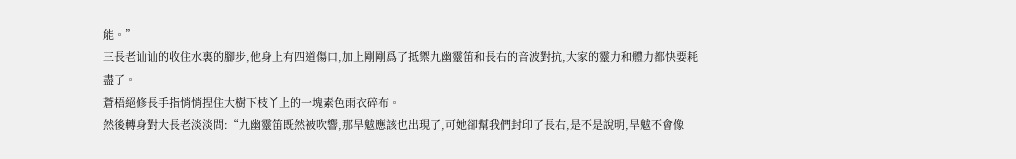能。”
三長老讪讪的收住水裏的腳步,他身上有四道傷口,加上剛剛爲了抵禦九幽靈笛和長右的音波對抗,大家的靈力和體力都快要耗盡了。
蒼梧絕修長手指悄悄捏住大樹下枝丫上的一塊素色雨衣碎布。
然後轉身對大長老淡淡問:“九幽靈笛既然被吹響,那旱魃應該也出現了,可她卻幫我們封印了長右,是不是說明,旱魃不會像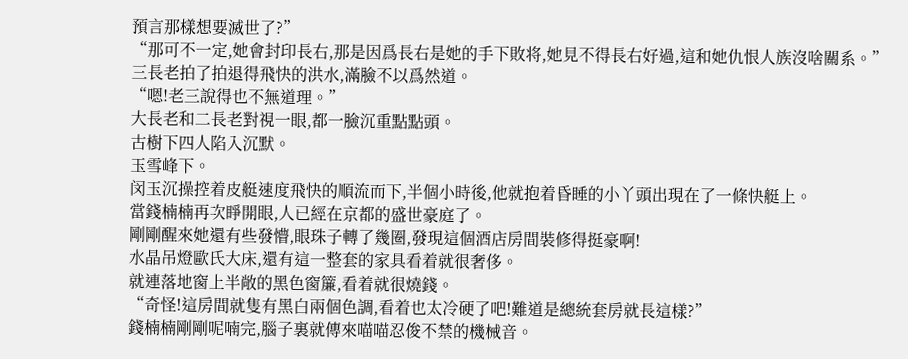預言那樣想要滅世了?”
“那可不一定,她會封印長右,那是因爲長右是她的手下敗将,她見不得長右好過,這和她仇恨人族沒啥關系。”
三長老拍了拍退得飛快的洪水,滿臉不以爲然道。
“嗯!老三說得也不無道理。”
大長老和二長老對視一眼,都一臉沉重點點頭。
古樹下四人陷入沉默。
玉雪峰下。
闵玉沉操控着皮艇速度飛快的順流而下,半個小時後,他就抱着昏睡的小丫頭出現在了一條快艇上。
當錢楠楠再次睜開眼,人已經在京都的盛世豪庭了。
剛剛醒來她還有些發懵,眼珠子轉了幾圈,發現這個酒店房間裝修得挺豪啊!
水晶吊燈歐氏大床,還有這一整套的家具看着就很奢侈。
就連落地窗上半敞的黑色窗簾,看着就很燒錢。
“奇怪!這房間就隻有黑白兩個色調,看着也太冷硬了吧!難道是總統套房就長這樣?”
錢楠楠剛剛呢喃完,腦子裏就傳來喵喵忍俊不禁的機械音。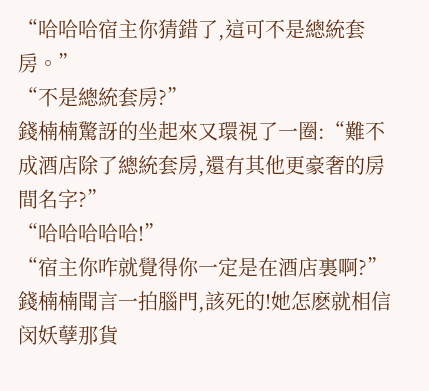“哈哈哈宿主你猜錯了,這可不是總統套房。”
“不是總統套房?”
錢楠楠驚訝的坐起來又環視了一圈:“難不成酒店除了總統套房,還有其他更豪奢的房間名字?”
“哈哈哈哈哈!”
“宿主你咋就覺得你一定是在酒店裏啊?”
錢楠楠聞言一拍腦門,該死的!她怎麽就相信闵妖孽那貨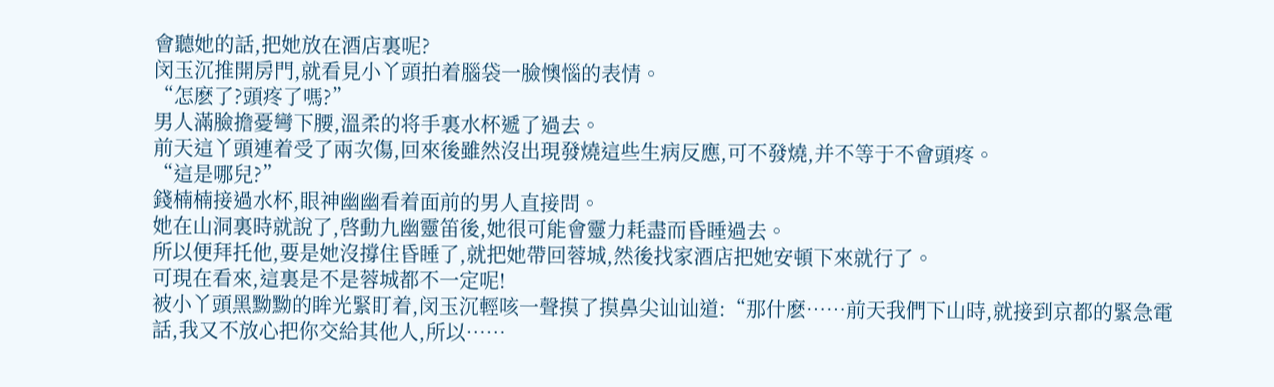會聽她的話,把她放在酒店裏呢?
闵玉沉推開房門,就看見小丫頭拍着腦袋一臉懊惱的表情。
“怎麽了?頭疼了嗎?”
男人滿臉擔憂彎下腰,溫柔的将手裏水杯遞了過去。
前天這丫頭連着受了兩次傷,回來後雖然沒出現發燒這些生病反應,可不發燒,并不等于不會頭疼。
“這是哪兒?”
錢楠楠接過水杯,眼神幽幽看着面前的男人直接問。
她在山洞裏時就說了,啓動九幽靈笛後,她很可能會靈力耗盡而昏睡過去。
所以便拜托他,要是她沒撐住昏睡了,就把她帶回蓉城,然後找家酒店把她安頓下來就行了。
可現在看來,這裏是不是蓉城都不一定呢!
被小丫頭黑黝黝的眸光緊盯着,闵玉沉輕咳一聲摸了摸鼻尖讪讪道:“那什麽……前天我們下山時,就接到京都的緊急電話,我又不放心把你交給其他人,所以……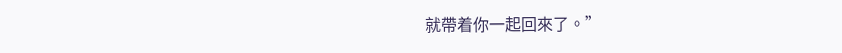就帶着你一起回來了。”